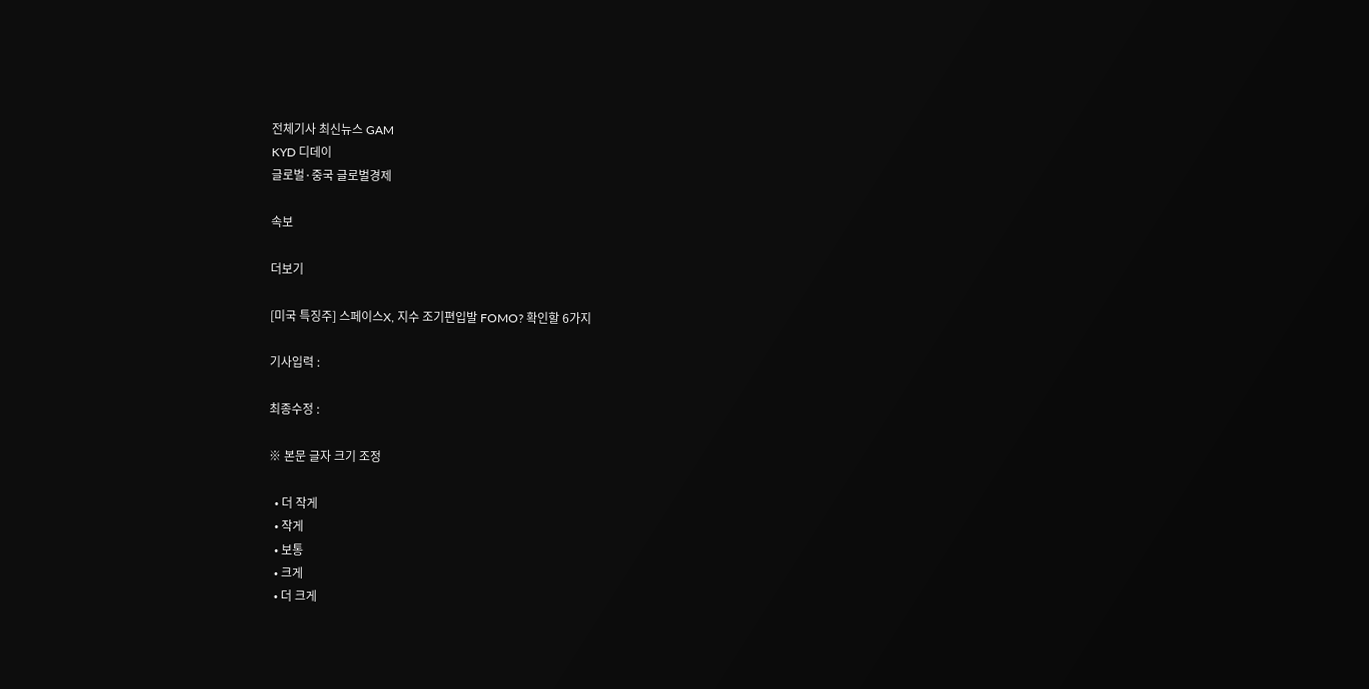전체기사 최신뉴스 GAM
KYD 디데이
글로벌·중국 글로벌경제

속보

더보기

[미국 특징주] 스페이스X, 지수 조기편입발 FOMO? 확인할 6가지

기사입력 :

최종수정 :

※ 본문 글자 크기 조정

  • 더 작게
  • 작게
  • 보통
  • 크게
  • 더 크게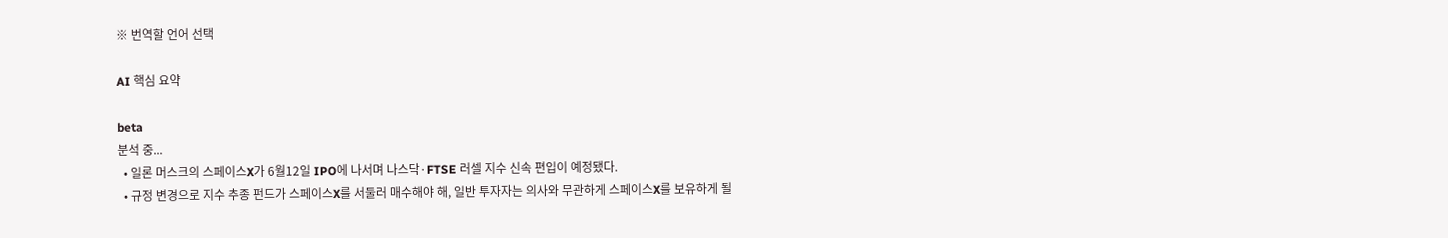※ 번역할 언어 선택

AI 핵심 요약

beta
분석 중...
  • 일론 머스크의 스페이스X가 6월12일 IPO에 나서며 나스닥·FTSE 러셀 지수 신속 편입이 예정됐다.
  • 규정 변경으로 지수 추종 펀드가 스페이스X를 서둘러 매수해야 해, 일반 투자자는 의사와 무관하게 스페이스X를 보유하게 될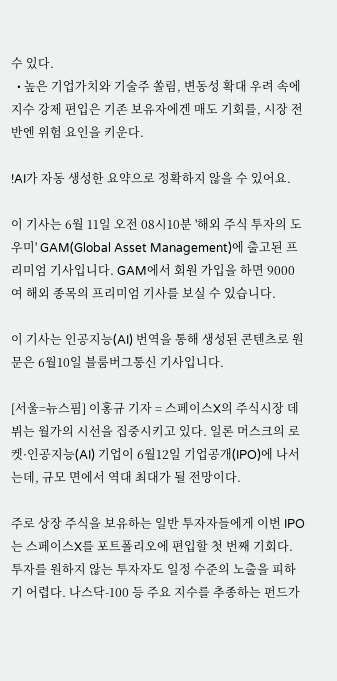수 있다.
  • 높은 기업가치와 기술주 쏠림, 변동성 확대 우려 속에 지수 강제 편입은 기존 보유자에겐 매도 기회를, 시장 전반엔 위험 요인을 키운다.

!AI가 자동 생성한 요약으로 정확하지 않을 수 있어요.

이 기사는 6월 11일 오전 08시10분 '해외 주식 투자의 도우미' GAM(Global Asset Management)에 출고된 프리미엄 기사입니다. GAM에서 회원 가입을 하면 9000여 해외 종목의 프리미엄 기사를 보실 수 있습니다.

이 기사는 인공지능(AI) 번역을 통해 생성된 콘텐츠로 원문은 6월10일 블룸버그통신 기사입니다.

[서울=뉴스핌] 이홍규 기자 = 스페이스X의 주식시장 데뷔는 월가의 시선을 집중시키고 있다. 일론 머스크의 로켓·인공지능(AI) 기업이 6월12일 기업공개(IPO)에 나서는데, 규모 면에서 역대 최대가 될 전망이다.

주로 상장 주식을 보유하는 일반 투자자들에게 이번 IPO는 스페이스X를 포트폴리오에 편입할 첫 번째 기회다. 투자를 원하지 않는 투자자도 일정 수준의 노출을 피하기 어렵다. 나스닥-100 등 주요 지수를 추종하는 펀드가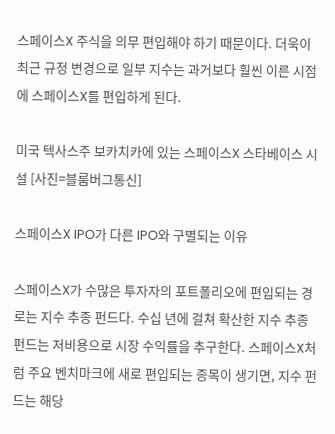스페이스X 주식을 의무 편입해야 하기 때문이다. 더욱이 최근 규정 변경으로 일부 지수는 과거보다 훨씬 이른 시점에 스페이스X를 편입하게 된다.

미국 텍사스주 보카치카에 있는 스페이스X 스타베이스 시설 [사진=블룸버그통신]

스페이스X IPO가 다른 IPO와 구별되는 이유

스페이스X가 수많은 투자자의 포트폴리오에 편입되는 경로는 지수 추종 펀드다. 수십 년에 걸쳐 확산한 지수 추종 펀드는 저비용으로 시장 수익률을 추구한다. 스페이스X처럼 주요 벤치마크에 새로 편입되는 종목이 생기면, 지수 펀드는 해당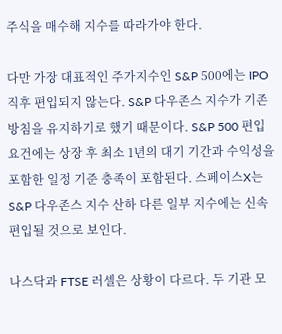주식을 매수해 지수를 따라가야 한다.

다만 가장 대표적인 주가지수인 S&P 500에는 IPO 직후 편입되지 않는다. S&P 다우존스 지수가 기존 방침을 유지하기로 했기 때문이다. S&P 500 편입 요건에는 상장 후 최소 1년의 대기 기간과 수익성을 포함한 일정 기준 충족이 포함된다. 스페이스X는 S&P 다우존스 지수 산하 다른 일부 지수에는 신속 편입될 것으로 보인다.

나스닥과 FTSE 러셀은 상황이 다르다. 두 기관 모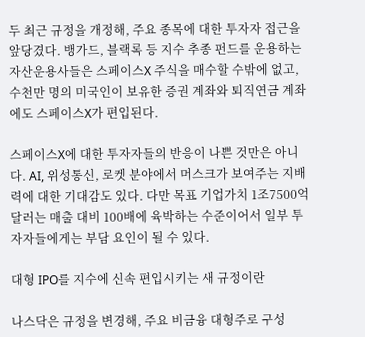두 최근 규정을 개정해, 주요 종목에 대한 투자자 접근을 앞당겼다. 뱅가드, 블랙록 등 지수 추종 펀드를 운용하는 자산운용사들은 스페이스X 주식을 매수할 수밖에 없고, 수천만 명의 미국인이 보유한 증권 계좌와 퇴직연금 계좌에도 스페이스X가 편입된다.

스페이스X에 대한 투자자들의 반응이 나쁜 것만은 아니다. AI, 위성통신, 로켓 분야에서 머스크가 보여주는 지배력에 대한 기대감도 있다. 다만 목표 기업가치 1조7500억달러는 매출 대비 100배에 육박하는 수준이어서 일부 투자자들에게는 부담 요인이 될 수 있다.

대형 IPO를 지수에 신속 편입시키는 새 규정이란

나스닥은 규정을 변경해, 주요 비금융 대형주로 구성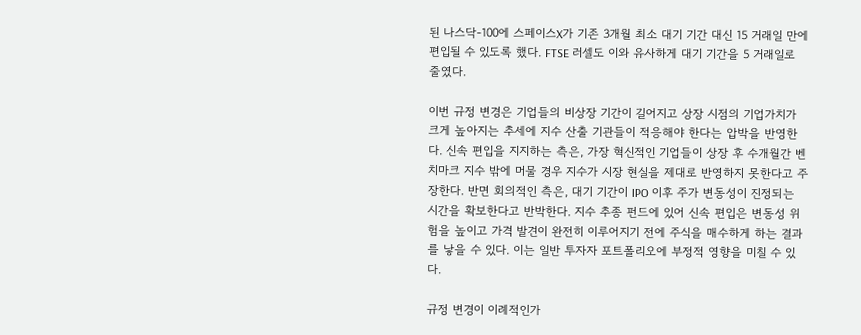된 나스닥-100에 스페이스X가 기존 3개월 최소 대기 기간 대신 15 거래일 만에 편입될 수 있도록 했다. FTSE 러셀도 이와 유사하게 대기 기간을 5 거래일로 줄였다.

이번 규정 변경은 기업들의 비상장 기간이 길어지고 상장 시점의 기업가치가 크게 높아지는 추세에 지수 산출 기관들이 적응해야 한다는 압박을 반영한다. 신속 편입을 지지하는 측은, 가장 혁신적인 기업들이 상장 후 수개월간 벤치마크 지수 밖에 머물 경우 지수가 시장 현실을 제대로 반영하지 못한다고 주장한다. 반면 회의적인 측은, 대기 기간이 IPO 이후 주가 변동성이 진정되는 시간을 확보한다고 반박한다. 지수 추종 펀드에 있어 신속 편입은 변동성 위험을 높이고 가격 발견이 완전히 이루어지기 전에 주식을 매수하게 하는 결과를 낳을 수 있다. 이는 일반 투자자 포트폴리오에 부정적 영향을 미칠 수 있다.

규정 변경이 이례적인가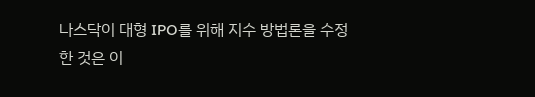나스닥이 대형 IPO를 위해 지수 방법론을 수정한 것은 이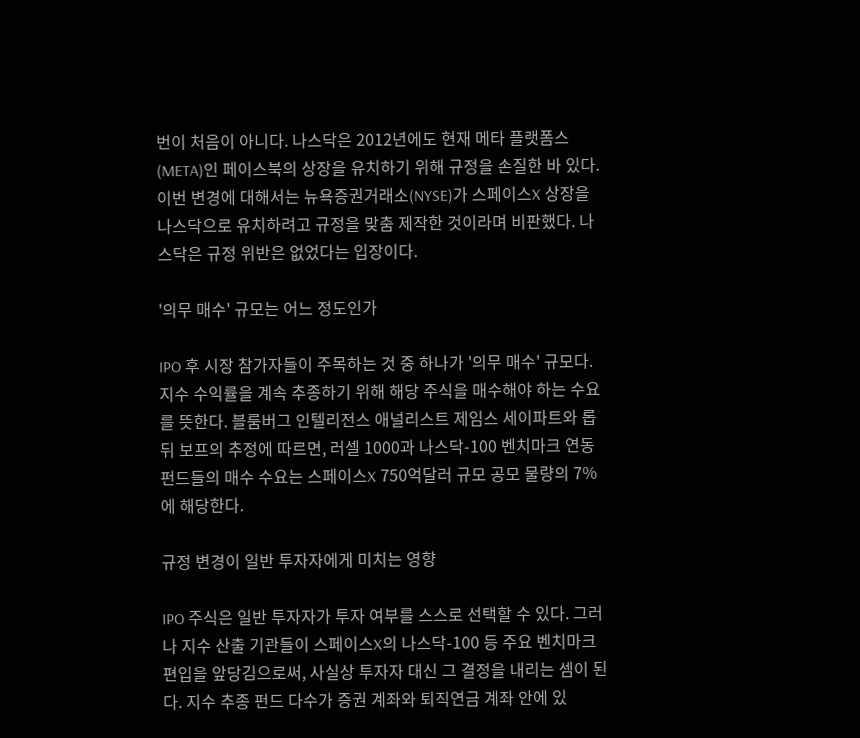번이 처음이 아니다. 나스닥은 2012년에도 현재 메타 플랫폼스(META)인 페이스북의 상장을 유치하기 위해 규정을 손질한 바 있다. 이번 변경에 대해서는 뉴욕증권거래소(NYSE)가 스페이스X 상장을 나스닥으로 유치하려고 규정을 맞춤 제작한 것이라며 비판했다. 나스닥은 규정 위반은 없었다는 입장이다.

'의무 매수' 규모는 어느 정도인가

IPO 후 시장 참가자들이 주목하는 것 중 하나가 '의무 매수' 규모다. 지수 수익률을 계속 추종하기 위해 해당 주식을 매수해야 하는 수요를 뜻한다. 블룸버그 인텔리전스 애널리스트 제임스 세이파트와 롭 뒤 보프의 추정에 따르면, 러셀 1000과 나스닥-100 벤치마크 연동 펀드들의 매수 수요는 스페이스X 750억달러 규모 공모 물량의 7%에 해당한다.

규정 변경이 일반 투자자에게 미치는 영향

IPO 주식은 일반 투자자가 투자 여부를 스스로 선택할 수 있다. 그러나 지수 산출 기관들이 스페이스X의 나스닥-100 등 주요 벤치마크 편입을 앞당김으로써, 사실상 투자자 대신 그 결정을 내리는 셈이 된다. 지수 추종 펀드 다수가 증권 계좌와 퇴직연금 계좌 안에 있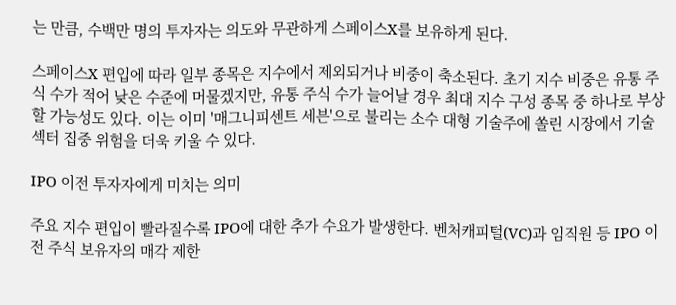는 만큼, 수백만 명의 투자자는 의도와 무관하게 스페이스X를 보유하게 된다.

스페이스X 편입에 따라 일부 종목은 지수에서 제외되거나 비중이 축소된다. 초기 지수 비중은 유통 주식 수가 적어 낮은 수준에 머물겠지만, 유통 주식 수가 늘어날 경우 최대 지수 구성 종목 중 하나로 부상할 가능성도 있다. 이는 이미 '매그니피센트 세븐'으로 불리는 소수 대형 기술주에 쏠린 시장에서 기술 섹터 집중 위험을 더욱 키울 수 있다.

IPO 이전 투자자에게 미치는 의미

주요 지수 편입이 빨라질수록 IPO에 대한 추가 수요가 발생한다. 벤처캐피털(VC)과 임직원 등 IPO 이전 주식 보유자의 매각 제한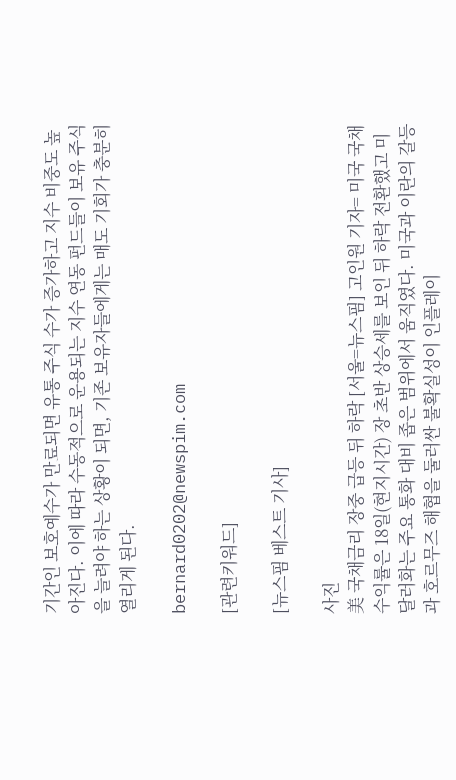기간인 보호예수가 만료되면 유통 주식 수가 증가하고 지수 비중도 높아진다. 이에 따라 수동적으로 운용되는 지수 연동 펀드들이 보유 주식을 늘려야 하는 상황이 되면, 기존 보유자들에게는 매도 기회가 충분히 열리게 된다.

bernard0202@newspim.com

[관련키워드]

[뉴스핌 베스트 기사]

사진
美 국채금리 장중 급등 뒤 하락 [서울=뉴스핌] 고인원 기자= 미국 국채 수익률은 18일(현지시간) 장 초반 상승세를 보인 뒤 하락 전환했고 미 달러화는 주요 통화 대비 좁은 범위에서 움직였다. 미국과 이란의 갈등과 호르무즈 해협을 둘러싼 불확실성이 인플레이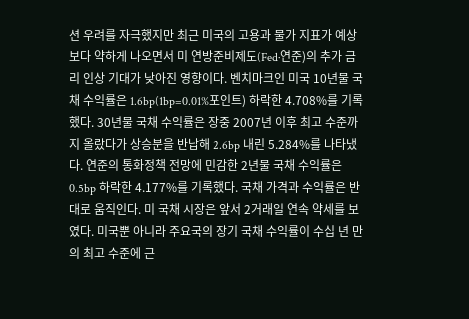션 우려를 자극했지만 최근 미국의 고용과 물가 지표가 예상보다 약하게 나오면서 미 연방준비제도(Fed·연준)의 추가 금리 인상 기대가 낮아진 영향이다. 벤치마크인 미국 10년물 국채 수익률은 1.6bp(1bp=0.01%포인트) 하락한 4.708%를 기록했다. 30년물 국채 수익률은 장중 2007년 이후 최고 수준까지 올랐다가 상승분을 반납해 2.6bp 내린 5.284%를 나타냈다. 연준의 통화정책 전망에 민감한 2년물 국채 수익률은 0.5bp 하락한 4.177%를 기록했다. 국채 가격과 수익률은 반대로 움직인다. 미 국채 시장은 앞서 2거래일 연속 약세를 보였다. 미국뿐 아니라 주요국의 장기 국채 수익률이 수십 년 만의 최고 수준에 근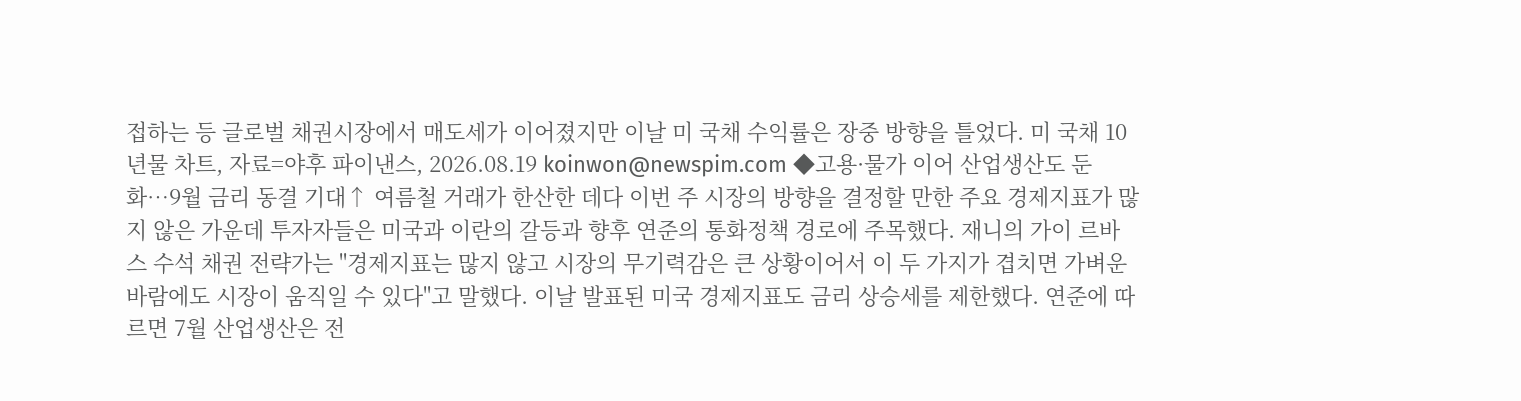접하는 등 글로벌 채권시장에서 매도세가 이어졌지만 이날 미 국채 수익률은 장중 방향을 틀었다. 미 국채 10년물 차트, 자료=야후 파이낸스, 2026.08.19 koinwon@newspim.com ◆고용·물가 이어 산업생산도 둔화…9월 금리 동결 기대↑ 여름철 거래가 한산한 데다 이번 주 시장의 방향을 결정할 만한 주요 경제지표가 많지 않은 가운데 투자자들은 미국과 이란의 갈등과 향후 연준의 통화정책 경로에 주목했다. 재니의 가이 르바스 수석 채권 전략가는 "경제지표는 많지 않고 시장의 무기력감은 큰 상황이어서 이 두 가지가 겹치면 가벼운 바람에도 시장이 움직일 수 있다"고 말했다. 이날 발표된 미국 경제지표도 금리 상승세를 제한했다. 연준에 따르면 7월 산업생산은 전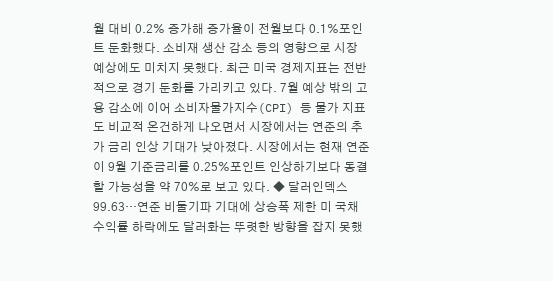월 대비 0.2% 증가해 증가율이 전월보다 0.1%포인트 둔화했다. 소비재 생산 감소 등의 영향으로 시장 예상에도 미치지 못했다. 최근 미국 경제지표는 전반적으로 경기 둔화를 가리키고 있다. 7월 예상 밖의 고용 감소에 이어 소비자물가지수(CPI) 등 물가 지표도 비교적 온건하게 나오면서 시장에서는 연준의 추가 금리 인상 기대가 낮아졌다. 시장에서는 현재 연준이 9월 기준금리를 0.25%포인트 인상하기보다 동결할 가능성을 약 70%로 보고 있다. ◆ 달러인덱스 99.63…연준 비둘기파 기대에 상승폭 제한 미 국채 수익률 하락에도 달러화는 뚜렷한 방향을 잡지 못했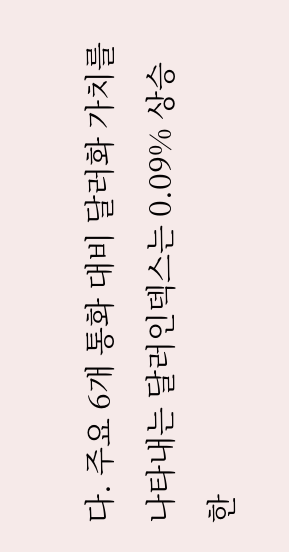다. 주요 6개 통화 대비 달러화 가치를 나타내는 달러인덱스는 0.09% 상승한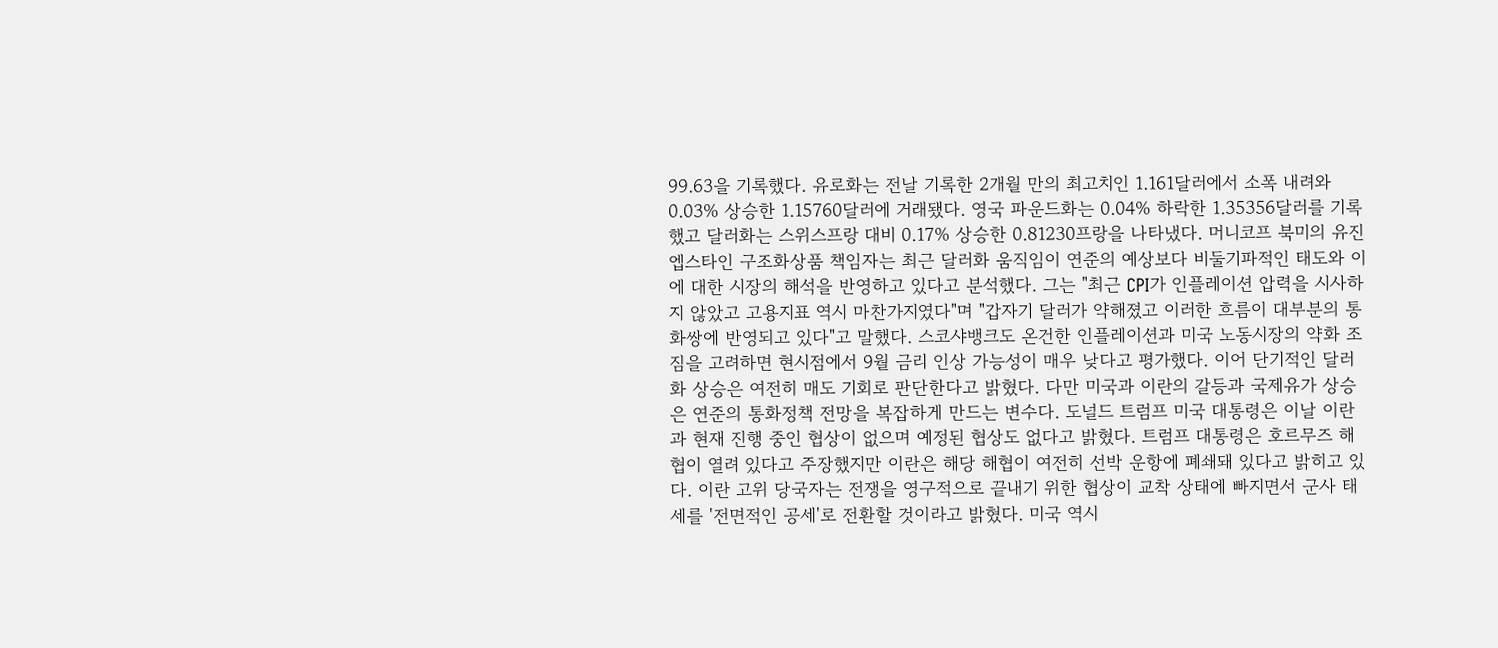99.63을 기록했다. 유로화는 전날 기록한 2개월 만의 최고치인 1.161달러에서 소폭 내려와 0.03% 상승한 1.15760달러에 거래됐다. 영국 파운드화는 0.04% 하락한 1.35356달러를 기록했고 달러화는 스위스프랑 대비 0.17% 상승한 0.81230프랑을 나타냈다. 머니코프 북미의 유진 엡스타인 구조화상품 책임자는 최근 달러화 움직임이 연준의 예상보다 비둘기파적인 태도와 이에 대한 시장의 해석을 반영하고 있다고 분석했다. 그는 "최근 CPI가 인플레이션 압력을 시사하지 않았고 고용지표 역시 마찬가지였다"며 "갑자기 달러가 약해졌고 이러한 흐름이 대부분의 통화쌍에 반영되고 있다"고 말했다. 스코샤뱅크도 온건한 인플레이션과 미국 노동시장의 약화 조짐을 고려하면 현시점에서 9월 금리 인상 가능성이 매우 낮다고 평가했다. 이어 단기적인 달러화 상승은 여전히 매도 기회로 판단한다고 밝혔다. 다만 미국과 이란의 갈등과 국제유가 상승은 연준의 통화정책 전망을 복잡하게 만드는 변수다. 도널드 트럼프 미국 대통령은 이날 이란과 현재 진행 중인 협상이 없으며 예정된 협상도 없다고 밝혔다. 트럼프 대통령은 호르무즈 해협이 열려 있다고 주장했지만 이란은 해당 해협이 여전히 선박 운항에 폐쇄돼 있다고 밝히고 있다. 이란 고위 당국자는 전쟁을 영구적으로 끝내기 위한 협상이 교착 상태에 빠지면서 군사 태세를 '전면적인 공세'로 전환할 것이라고 밝혔다. 미국 역시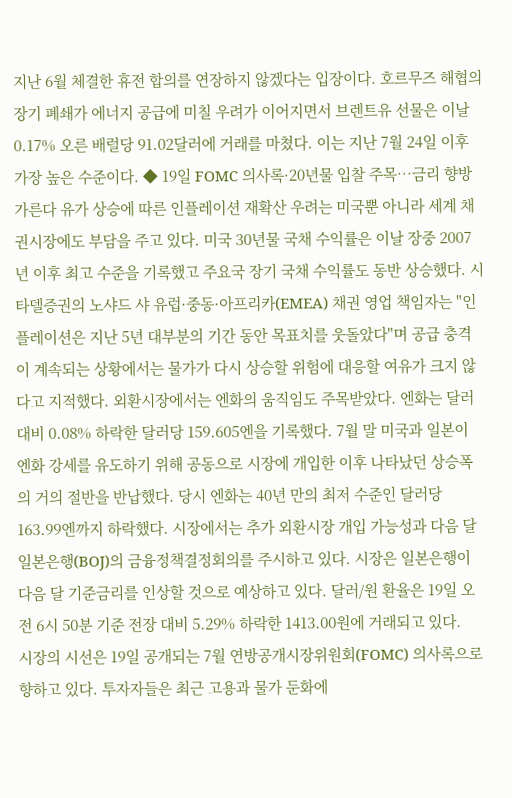지난 6월 체결한 휴전 합의를 연장하지 않겠다는 입장이다. 호르무즈 해협의 장기 폐쇄가 에너지 공급에 미칠 우려가 이어지면서 브렌트유 선물은 이날 0.17% 오른 배럴당 91.02달러에 거래를 마쳤다. 이는 지난 7월 24일 이후 가장 높은 수준이다. ◆ 19일 FOMC 의사록·20년물 입찰 주목…금리 향방 가른다 유가 상승에 따른 인플레이션 재확산 우려는 미국뿐 아니라 세계 채권시장에도 부담을 주고 있다. 미국 30년물 국채 수익률은 이날 장중 2007년 이후 최고 수준을 기록했고 주요국 장기 국채 수익률도 동반 상승했다. 시타델증권의 노샤드 샤 유럽·중동·아프리카(EMEA) 채권 영업 책임자는 "인플레이션은 지난 5년 대부분의 기간 동안 목표치를 웃돌았다"며 공급 충격이 계속되는 상황에서는 물가가 다시 상승할 위험에 대응할 여유가 크지 않다고 지적했다. 외환시장에서는 엔화의 움직임도 주목받았다. 엔화는 달러 대비 0.08% 하락한 달러당 159.605엔을 기록했다. 7월 말 미국과 일본이 엔화 강세를 유도하기 위해 공동으로 시장에 개입한 이후 나타났던 상승폭의 거의 절반을 반납했다. 당시 엔화는 40년 만의 최저 수준인 달러당 163.99엔까지 하락했다. 시장에서는 추가 외환시장 개입 가능성과 다음 달 일본은행(BOJ)의 금융정책결정회의를 주시하고 있다. 시장은 일본은행이 다음 달 기준금리를 인상할 것으로 예상하고 있다. 달러/원 환율은 19일 오전 6시 50분 기준 전장 대비 5.29% 하락한 1413.00원에 거래되고 있다.    시장의 시선은 19일 공개되는 7월 연방공개시장위원회(FOMC) 의사록으로 향하고 있다. 투자자들은 최근 고용과 물가 둔화에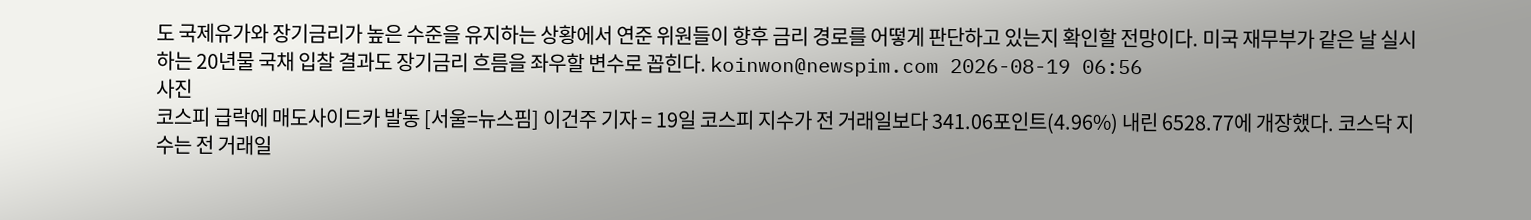도 국제유가와 장기금리가 높은 수준을 유지하는 상황에서 연준 위원들이 향후 금리 경로를 어떻게 판단하고 있는지 확인할 전망이다. 미국 재무부가 같은 날 실시하는 20년물 국채 입찰 결과도 장기금리 흐름을 좌우할 변수로 꼽힌다. koinwon@newspim.com 2026-08-19 06:56
사진
코스피 급락에 매도사이드카 발동 [서울=뉴스핌] 이건주 기자 = 19일 코스피 지수가 전 거래일보다 341.06포인트(4.96%) 내린 6528.77에 개장했다. 코스닥 지수는 전 거래일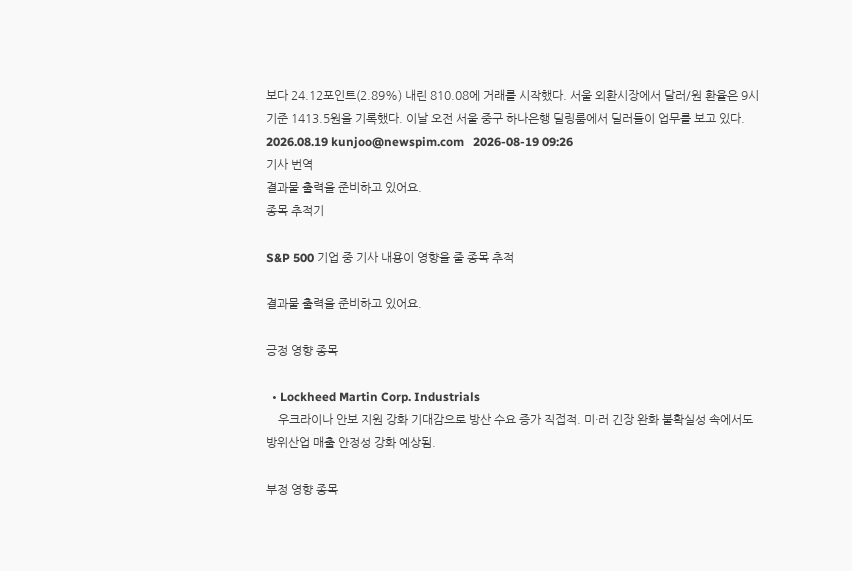보다 24.12포인트(2.89%) 내린 810.08에 거래를 시작했다. 서울 외환시장에서 달러/원 환율은 9시 기준 1413.5원을 기록했다. 이날 오전 서울 중구 하나은행 딜링룸에서 딜러들이 업무를 보고 있다. 2026.08.19 kunjoo@newspim.com   2026-08-19 09:26
기사 번역
결과물 출력을 준비하고 있어요.
종목 추적기

S&P 500 기업 중 기사 내용이 영향을 줄 종목 추적

결과물 출력을 준비하고 있어요.

긍정 영향 종목

  • Lockheed Martin Corp. Industrials
    우크라이나 안보 지원 강화 기대감으로 방산 수요 증가 직접적. 미·러 긴장 완화 불확실성 속에서도 방위산업 매출 안정성 강화 예상됨.

부정 영향 종목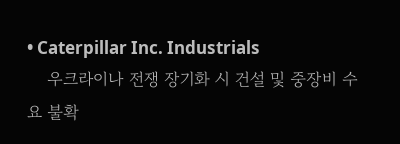• Caterpillar Inc. Industrials
    우크라이나 전쟁 장기화 시 건설 및 중장비 수요 불확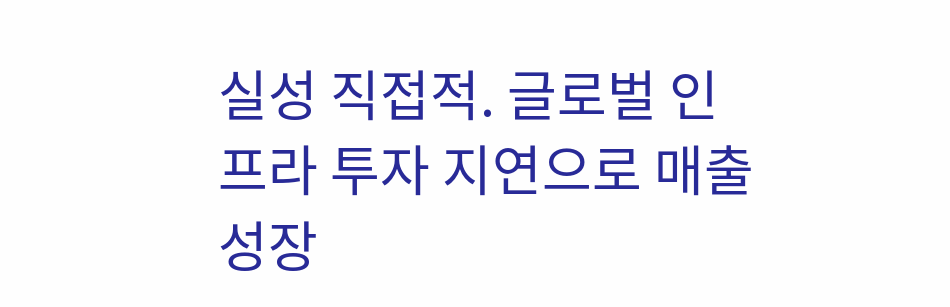실성 직접적. 글로벌 인프라 투자 지연으로 매출 성장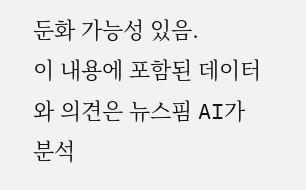둔화 가능성 있음.
이 내용에 포함된 데이터와 의견은 뉴스핌 AI가 분석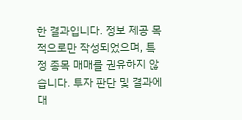한 결과입니다. 정보 제공 목적으로만 작성되었으며, 특정 종목 매매를 권유하지 않습니다. 투자 판단 및 결과에 대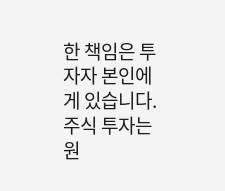한 책임은 투자자 본인에게 있습니다. 주식 투자는 원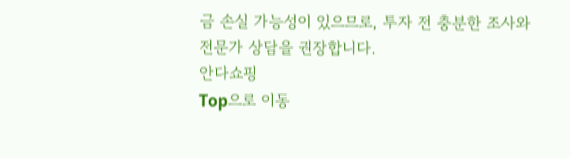금 손실 가능성이 있으므로, 투자 전 충분한 조사와 전문가 상담을 권장합니다.
안다쇼핑
Top으로 이동